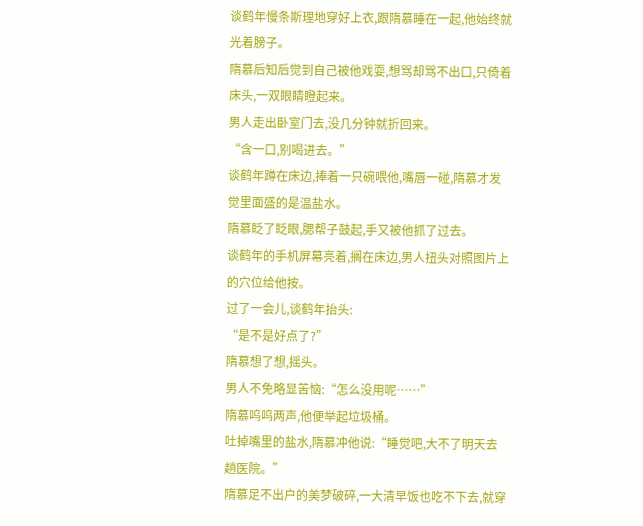谈鹤年慢条斯理地穿好上衣,跟隋慕睡在一起,他始终就光着膀子。
隋慕后知后觉到自己被他戏耍,想骂却骂不出口,只倚着床头,一双眼睛瞪起来。
男人走出卧室门去,没几分钟就折回来。
“含一口,别喝进去。”
谈鹤年蹲在床边,捧着一只碗喂他,嘴唇一碰,隋慕才发觉里面盛的是温盐水。
隋慕眨了眨眼,腮帮子鼓起,手又被他抓了过去。
谈鹤年的手机屏幕亮着,搁在床边,男人扭头对照图片上的穴位给他按。
过了一会儿,谈鹤年抬头:
“是不是好点了?”
隋慕想了想,摇头。
男人不免略显苦恼:“怎么没用呢……”
隋慕呜呜两声,他便举起垃圾桶。
吐掉嘴里的盐水,隋慕冲他说:“睡觉吧,大不了明天去趟医院。”
隋慕足不出户的美梦破碎,一大清早饭也吃不下去,就穿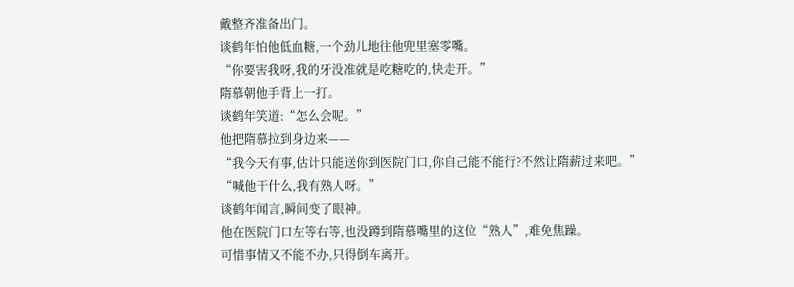戴整齐准备出门。
谈鹤年怕他低血糖,一个劲儿地往他兜里塞零嘴。
“你要害我呀,我的牙没准就是吃糖吃的,快走开。”
隋慕朝他手背上一打。
谈鹤年笑道:“怎么会呢。”
他把隋慕拉到身边来——
“我今天有事,估计只能送你到医院门口,你自己能不能行?不然让隋薪过来吧。”
“喊他干什么,我有熟人呀。”
谈鹤年闻言,瞬间变了眼神。
他在医院门口左等右等,也没蹲到隋慕嘴里的这位“熟人”,难免焦躁。
可惜事情又不能不办,只得倒车离开。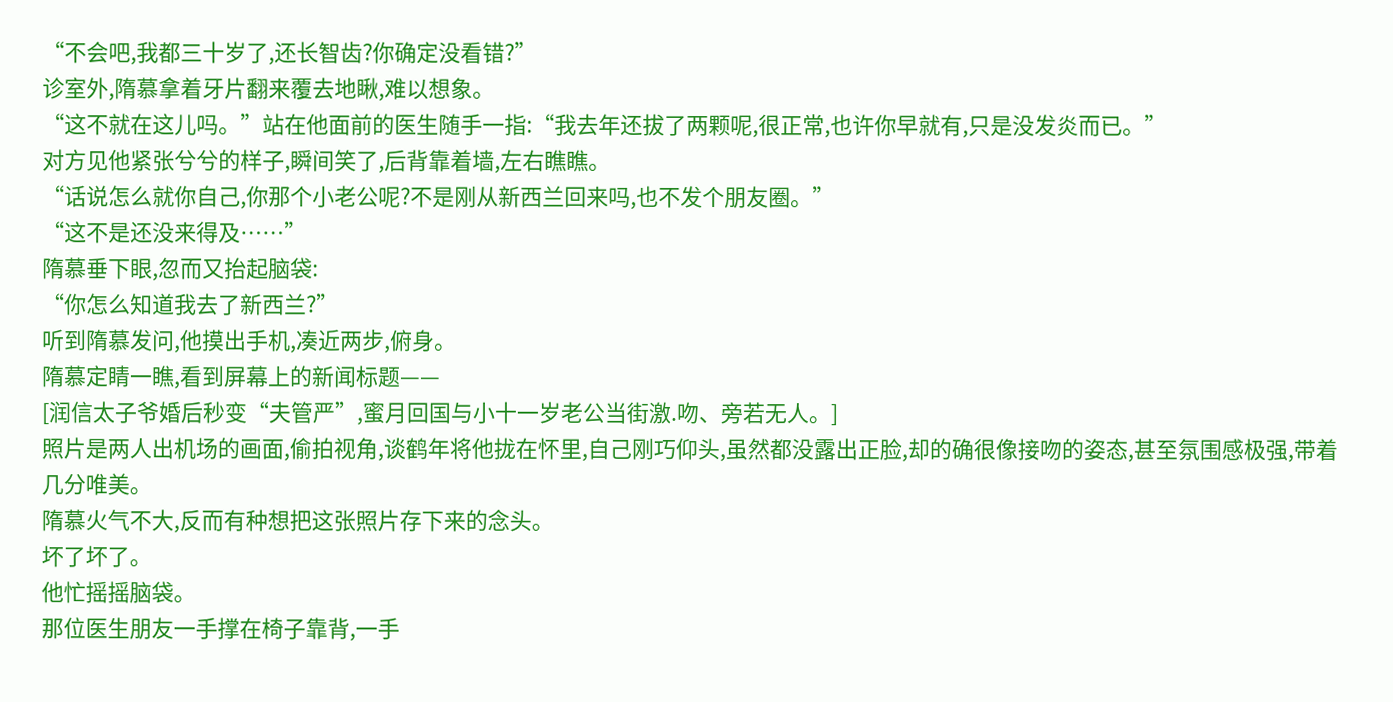“不会吧,我都三十岁了,还长智齿?你确定没看错?”
诊室外,隋慕拿着牙片翻来覆去地瞅,难以想象。
“这不就在这儿吗。”站在他面前的医生随手一指:“我去年还拔了两颗呢,很正常,也许你早就有,只是没发炎而已。”
对方见他紧张兮兮的样子,瞬间笑了,后背靠着墙,左右瞧瞧。
“话说怎么就你自己,你那个小老公呢?不是刚从新西兰回来吗,也不发个朋友圈。”
“这不是还没来得及……”
隋慕垂下眼,忽而又抬起脑袋:
“你怎么知道我去了新西兰?”
听到隋慕发问,他摸出手机,凑近两步,俯身。
隋慕定睛一瞧,看到屏幕上的新闻标题——
[润信太子爷婚后秒变“夫管严”,蜜月回国与小十一岁老公当街激.吻、旁若无人。]
照片是两人出机场的画面,偷拍视角,谈鹤年将他拢在怀里,自己刚巧仰头,虽然都没露出正脸,却的确很像接吻的姿态,甚至氛围感极强,带着几分唯美。
隋慕火气不大,反而有种想把这张照片存下来的念头。
坏了坏了。
他忙摇摇脑袋。
那位医生朋友一手撑在椅子靠背,一手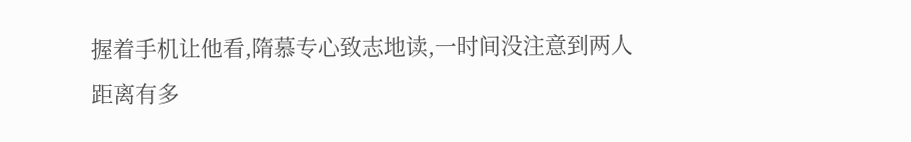握着手机让他看,隋慕专心致志地读,一时间没注意到两人距离有多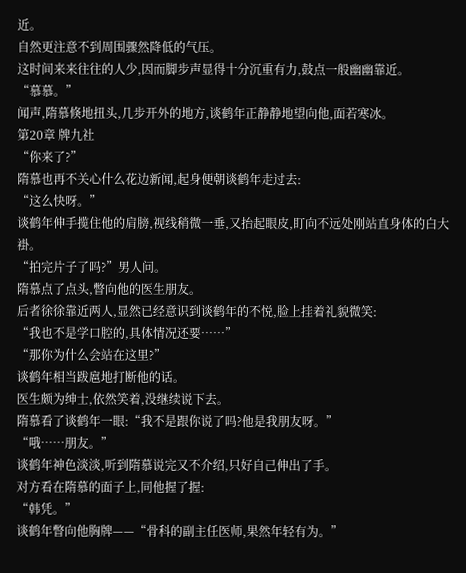近。
自然更注意不到周围骤然降低的气压。
这时间来来往往的人少,因而脚步声显得十分沉重有力,鼓点一般幽幽靠近。
“慕慕。”
闻声,隋慕倏地扭头,几步开外的地方,谈鹤年正静静地望向他,面若寒冰。
第20章 牌九社
“你来了?”
隋慕也再不关心什么花边新闻,起身便朝谈鹤年走过去:
“这么快呀。”
谈鹤年伸手揽住他的肩膀,视线稍微一垂,又抬起眼皮,盯向不远处刚站直身体的白大褂。
“拍完片子了吗?”男人问。
隋慕点了点头,瞥向他的医生朋友。
后者徐徐靠近两人,显然已经意识到谈鹤年的不悦,脸上挂着礼貌微笑:
“我也不是学口腔的,具体情况还要……”
“那你为什么会站在这里?”
谈鹤年相当跋扈地打断他的话。
医生颇为绅士,依然笑着,没继续说下去。
隋慕看了谈鹤年一眼:“我不是跟你说了吗?他是我朋友呀。”
“哦……朋友。”
谈鹤年神色淡淡,听到隋慕说完又不介绍,只好自己伸出了手。
对方看在隋慕的面子上,同他握了握:
“韩凭。”
谈鹤年瞥向他胸牌——“骨科的副主任医师,果然年轻有为。”